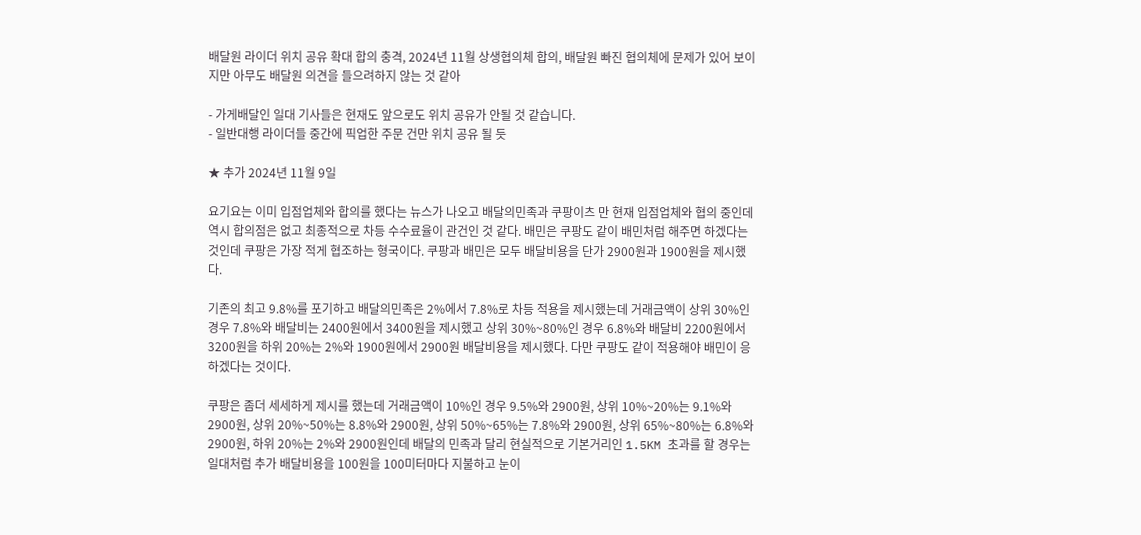배달원 라이더 위치 공유 확대 합의 충격, 2024년 11월 상생협의체 합의, 배달원 빠진 협의체에 문제가 있어 보이지만 아무도 배달원 의견을 들으려하지 않는 것 같아

- 가게배달인 일대 기사들은 현재도 앞으로도 위치 공유가 안될 것 같습니다.
- 일반대행 라이더들 중간에 픽업한 주문 건만 위치 공유 될 듯

★ 추가 2024년 11월 9일

요기요는 이미 입점업체와 합의를 했다는 뉴스가 나오고 배달의민족과 쿠팡이츠 만 현재 입점업체와 협의 중인데 역시 합의점은 없고 최종적으로 차등 수수료율이 관건인 것 같다. 배민은 쿠팡도 같이 배민처럼 해주면 하겠다는 것인데 쿠팡은 가장 적게 협조하는 형국이다. 쿠팡과 배민은 모두 배달비용을 단가 2900원과 1900원을 제시했다.

기존의 최고 9.8%를 포기하고 배달의민족은 2%에서 7.8%로 차등 적용을 제시했는데 거래금액이 상위 30%인 경우 7.8%와 배달비는 2400원에서 3400원을 제시했고 상위 30%~80%인 경우 6.8%와 배달비 2200원에서 3200원을 하위 20%는 2%와 1900원에서 2900원 배달비용을 제시했다. 다만 쿠팡도 같이 적용해야 배민이 응하겠다는 것이다.

쿠팡은 좀더 세세하게 제시를 했는데 거래금액이 10%인 경우 9.5%와 2900원, 상위 10%~20%는 9.1%와 2900원, 상위 20%~50%는 8.8%와 2900원, 상위 50%~65%는 7.8%와 2900원, 상위 65%~80%는 6.8%와 2900원, 하위 20%는 2%와 2900원인데 배달의 민족과 달리 현실적으로 기본거리인 1.5KM 초과를 할 경우는 일대처럼 추가 배달비용을 100원을 100미터마다 지불하고 눈이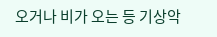오거나 비가 오는 등 기상악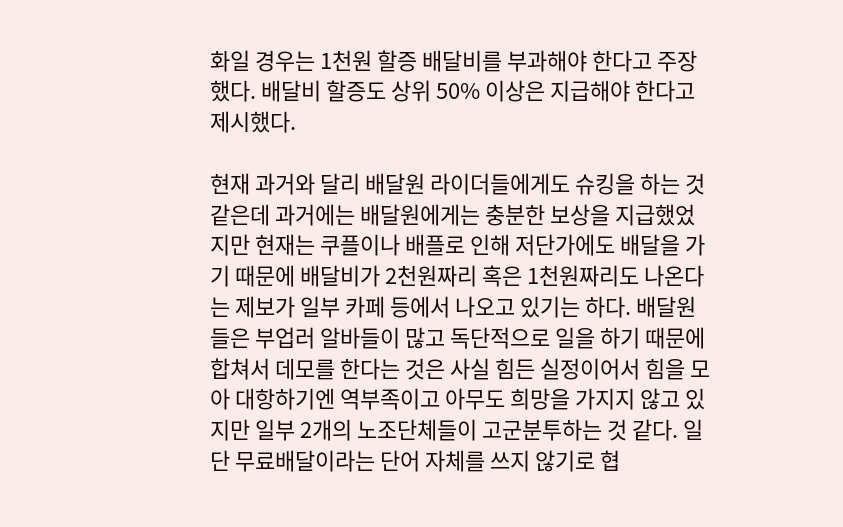화일 경우는 1천원 할증 배달비를 부과해야 한다고 주장했다. 배달비 할증도 상위 50% 이상은 지급해야 한다고 제시했다.

현재 과거와 달리 배달원 라이더들에게도 슈킹을 하는 것 같은데 과거에는 배달원에게는 충분한 보상을 지급했었지만 현재는 쿠플이나 배플로 인해 저단가에도 배달을 가기 때문에 배달비가 2천원짜리 혹은 1천원짜리도 나온다는 제보가 일부 카페 등에서 나오고 있기는 하다. 배달원들은 부업러 알바들이 많고 독단적으로 일을 하기 때문에 합쳐서 데모를 한다는 것은 사실 힘든 실정이어서 힘을 모아 대항하기엔 역부족이고 아무도 희망을 가지지 않고 있지만 일부 2개의 노조단체들이 고군분투하는 것 같다. 일단 무료배달이라는 단어 자체를 쓰지 않기로 협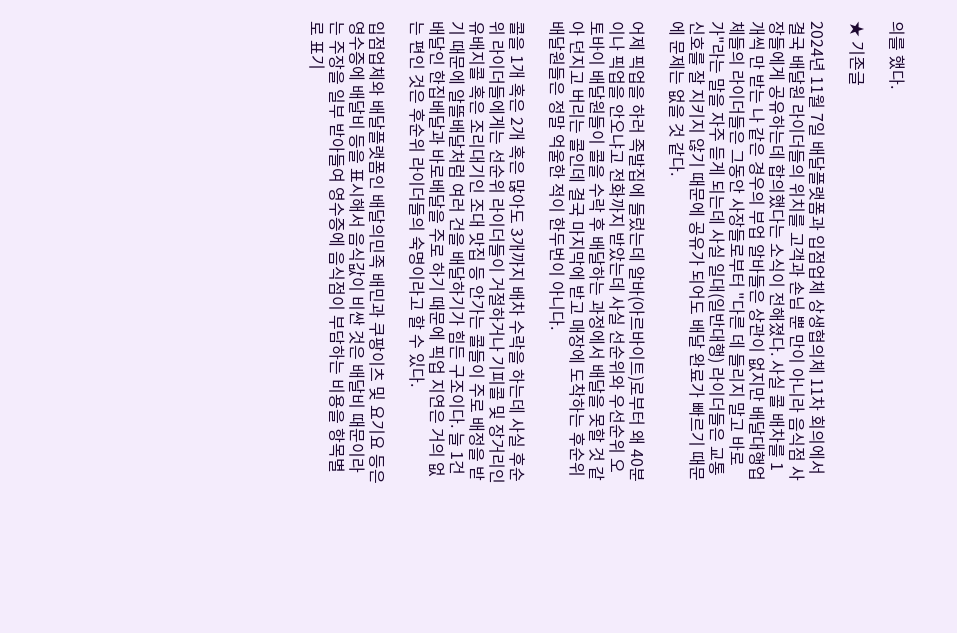의를 했다.

★ 기존글

2024년 11월 7일 배달플랫폼과 입점업체 상생협의체 11차 회의에서 결국 배달원 라이더들의 위치를 고객과 손님 뿐 만이 아니라 음식점 사장들에게 공유하는데 합의했다는 소식이 전해졌다. 사실 콜 배차를 1개씩 만 받는 나 같은 경우의 부업 알바들은 상관이 없지만 배달대행업체들의 라이더들은 그동안 사장들로부터 "다른 데 들리지 말고 바로 가"라는 말을 자주 듣게 되는데 사실 일대(일반대행) 라이더들은 교통신호를 잘 지키지 않기 때문에 공유가 되어도 배달 완료가 빠르기 때문에 문제는 없을 것 같다.

어제 픽업을 하러 족발집에 들렀는데 알바(아르바이트)로부터 왜 40분이나 픽업을 안오냐고 전화까지 받았는데 사실 선순위와 우선순위 오토바이 배달원들이 콜을 수락 후 배달하는 과정에서 배달을 못할 것 같아 던지고 버리는 콜인데 결국 마지막에 받고 매장에 도착하는 후순위 배달원들은 정말 억울한 적이 한두번이 아니다.

콜을 1개 혹은 2개 혹은 많아도 3개까지 배차 수락을 하는데 사실 후순위 라이더들에게는 선순위 라이더들이 거절하거나 기피콜 및 장거리인 유배지콜 혹은 조리대기인 조대 맛집 등 안가는 콜들이 주로 배정을 받기 때문에 알뜰배달처럼 여러 건을 배달하기가 힘든 구조이다. 늘 1건배달인 한집배달과 바로배달을 주로 하기 때문에 픽업 지연은 거의 없는 편인 것은 후순위 라이더들의 숙명이라고 할 수 있다.

입점업체와 배달플랫폼인 배달의민족 배민과 쿠팡이츠 및 요기요 등은 영수증에 배달비 등을 표시해서 음식값이 비싼 것은 배달비 때문이라는 주장을 일부 받아들여 영수증에 음식점이 부담하는 비용을 항목별로 표기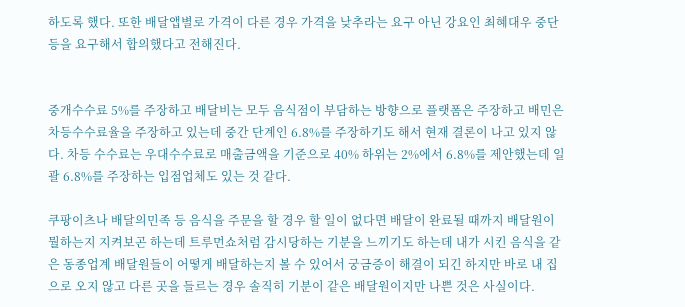하도록 했다. 또한 배달앱별로 가격이 다른 경우 가격을 낮추라는 요구 아닌 강요인 최혜대우 중단 등을 요구해서 합의했다고 전해진다.


중개수수료 5%를 주장하고 배달비는 모두 음식점이 부담하는 방향으로 플랫폼은 주장하고 배민은 차등수수료율을 주장하고 있는데 중간 단계인 6.8%를 주장하기도 해서 현재 결론이 나고 있지 않다. 차등 수수료는 우대수수료로 매출금액을 기준으로 40% 하위는 2%에서 6.8%를 제안했는데 일괄 6.8%를 주장하는 입점업체도 있는 것 같다.

쿠팡이츠나 배달의민족 등 음식을 주문을 할 경우 할 일이 없다면 배달이 완료될 때까지 배달원이 뭘하는지 지켜보곤 하는데 트루먼쇼처럼 감시당하는 기분을 느끼기도 하는데 내가 시킨 음식을 같은 동종업계 배달원들이 어떻게 배달하는지 볼 수 있어서 궁금증이 해결이 되긴 하지만 바로 내 집으로 오지 않고 다른 곳을 들르는 경우 솔직히 기분이 같은 배달원이지만 나쁜 것은 사실이다.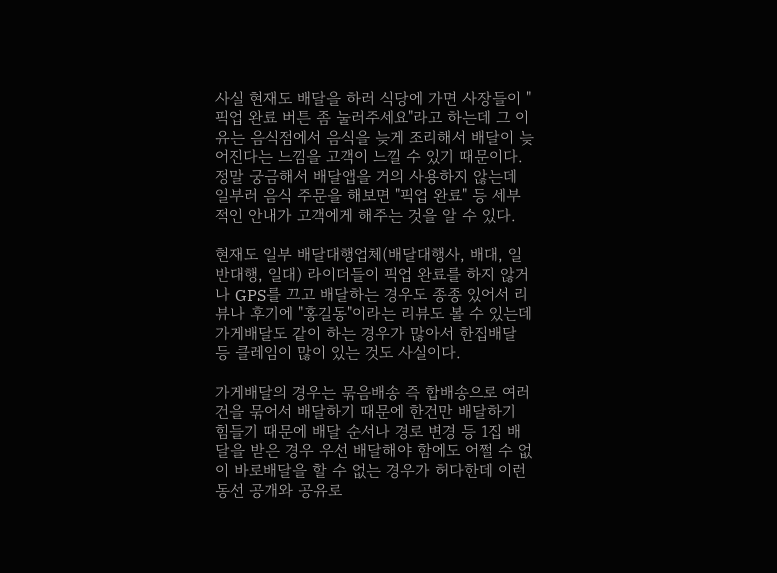사실 현재도 배달을 하러 식당에 가면 사장들이 "픽업 완료 버튼 좀 눌러주세요"라고 하는데 그 이유는 음식점에서 음식을 늦게 조리해서 배달이 늦어진다는 느낌을 고객이 느낄 수 있기 때문이다. 정말 궁금해서 배달앱을 거의 사용하지 않는데 일부러 음식 주문을 해보면 "픽업 완료" 등 세부적인 안내가 고객에게 해주는 것을 알 수 있다.

현재도 일부 배달대행업체(배달대행사, 배대, 일반대행, 일대) 라이더들이 픽업 완료를 하지 않거나 GPS를 끄고 배달하는 경우도 종종 있어서 리뷰나 후기에 "홍길동"이라는 리뷰도 볼 수 있는데 가게배달도 같이 하는 경우가 많아서 한집배달 등 클레임이 많이 있는 것도 사실이다.

가게배달의 경우는 묶음배송 즉 합배송으로 여러 건을 묶어서 배달하기 때문에 한건만 배달하기 힘들기 때문에 배달 순서나 경로 변경 등 1집 배달을 받은 경우 우선 배달해야 함에도 어쩔 수 없이 바로배달을 할 수 없는 경우가 허다한데 이런 동선 공개와 공유로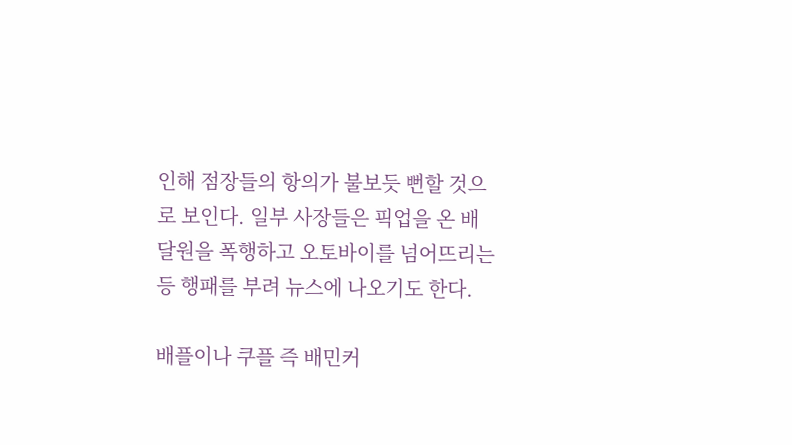인해 점장들의 항의가 불보듯 뻔할 것으로 보인다. 일부 사장들은 픽업을 온 배달원을 폭행하고 오토바이를 넘어뜨리는 등 행패를 부려 뉴스에 나오기도 한다.

배플이나 쿠플 즉 배민커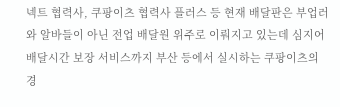넥트 협력사, 쿠팡이츠 협력사 플러스 등 현재 배달판은 부업러와 알바들이 아닌 전업 배달원 위주로 이뤄지고 있는데 심지어 배달시간 보장 서비스까지 부산 등에서 실시하는 쿠팡이츠의 경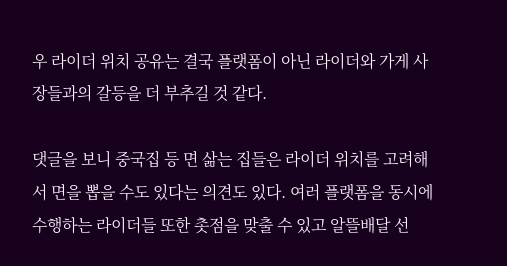우 라이더 위치 공유는 결국 플랫폼이 아닌 라이더와 가게 사장들과의 갈등을 더 부추길 것 같다.

댓글을 보니 중국집 등 면 삶는 집들은 라이더 위치를 고려해서 면을 뽑을 수도 있다는 의견도 있다. 여러 플랫폼을 동시에 수행하는 라이더들 또한 촛점을 맞출 수 있고 알뜰배달 선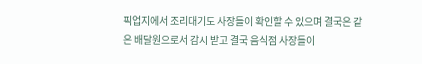픽업지에서 조리대기도 사장들이 확인할 수 있으며 결국은 같은 배달원으로서 감시 받고 결국 음식점 사장들이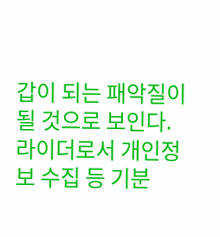갑이 되는 패악질이 될 것으로 보인다. 라이더로서 개인정보 수집 등 기분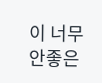이 너무 안좋은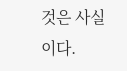것은 사실이다.